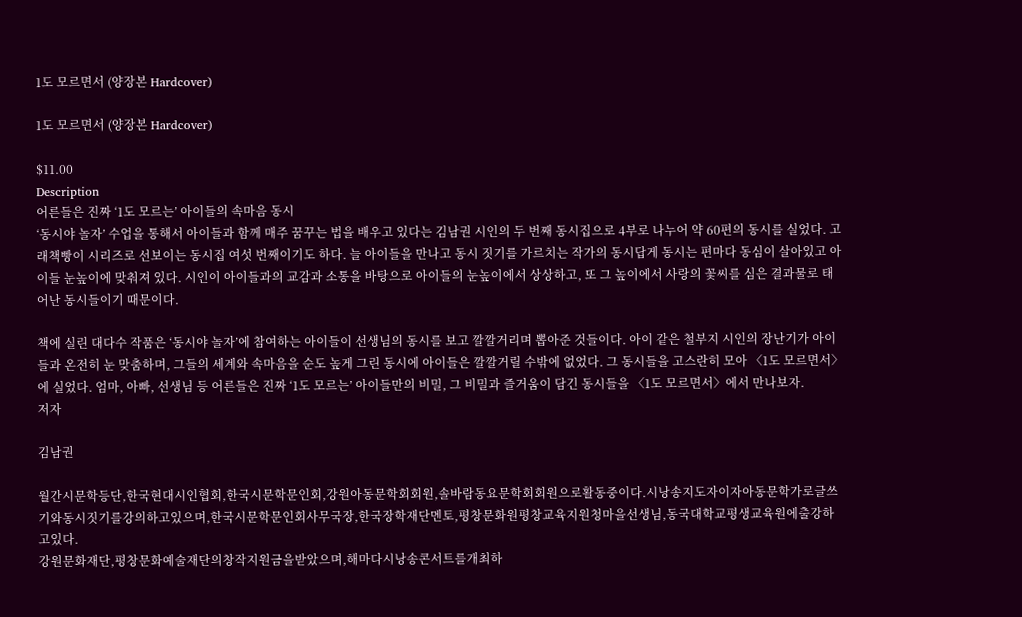1도 모르면서 (양장본 Hardcover)

1도 모르면서 (양장본 Hardcover)

$11.00
Description
어른들은 진짜 ‘1도 모르는’ 아이들의 속마음 동시
‘동시야 놀자’ 수업을 통해서 아이들과 함께 매주 꿈꾸는 법을 배우고 있다는 김남권 시인의 두 번째 동시집으로 4부로 나누어 약 60편의 동시를 실었다. 고래책빵이 시리즈로 선보이는 동시집 여섯 번째이기도 하다. 늘 아이들을 만나고 동시 짓기를 가르치는 작가의 동시답게 동시는 편마다 동심이 살아있고 아이들 눈높이에 맞춰져 있다. 시인이 아이들과의 교감과 소통을 바탕으로 아이들의 눈높이에서 상상하고, 또 그 높이에서 사랑의 꽃씨를 심은 결과물로 태어난 동시들이기 때문이다.

책에 실린 대다수 작품은 ‘동시야 놀자’에 참여하는 아이들이 선생님의 동시를 보고 깔깔거리며 뽑아준 것들이다. 아이 같은 철부지 시인의 장난기가 아이들과 온전히 눈 맞춤하며, 그들의 세계와 속마음을 순도 높게 그린 동시에 아이들은 깔깔거릴 수밖에 없었다. 그 동시들을 고스란히 모아 〈1도 모르면서〉에 실었다. 엄마, 아빠, 선생님 등 어른들은 진짜 ‘1도 모르는’ 아이들만의 비밀, 그 비밀과 즐거움이 담긴 동시들을 〈1도 모르면서〉에서 만나보자.
저자

김남권

월간시문학등단,한국현대시인협회,한국시문학문인회,강원아동문학회회원,솔바람동요문학회회원으로활동중이다.시낭송지도자이자아동문학가로글쓰기와동시짓기를강의하고있으며,한국시문학문인회사무국장,한국장학재단멘토,평창문화원평창교육지원청마을선생님,동국대학교평생교육원에출강하고있다.
강원문화재단,평창문화예술재단의창작지원금을받았으며,해마다시낭송콘서트를개최하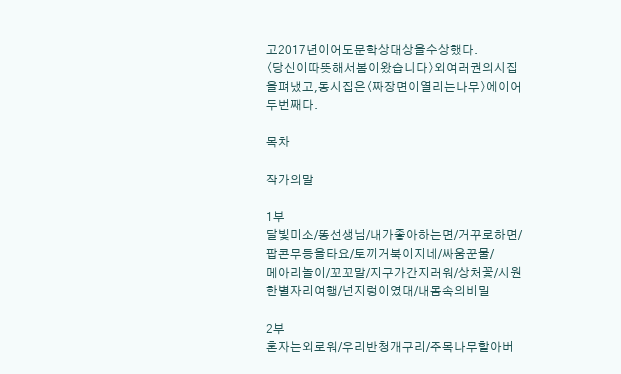고2017년이어도문학상대상을수상했다.
〈당신이따뜻해서봄이왔습니다〉외여러권의시집을펴냈고,동시집은〈짜장면이열리는나무〉에이어두번째다.

목차

작가의말

1부
달빛미소/똥선생님/내가좋아하는면/거꾸로하면/팝콘무등을타요/토끼거북이지네/싸움꾼물/
메아리놀이/꼬꼬말/지구가간지러워/상처꽃/시원한별자리여행/넌지렁이였대/내몸속의비밀

2부
혼자는외로워/우리반청개구리/주목나무할아버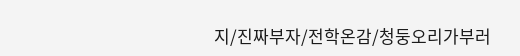지/진짜부자/전학온감/청둥오리가부러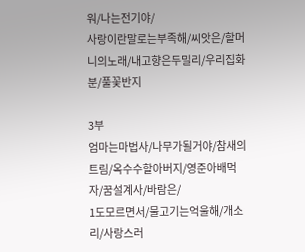워/나는전기야/
사랑이란말로는부족해/씨앗은/할머니의노래/내고향은두밀리/우리집화분/풀꽃반지

3부
엄마는마법사/나무가될거야/참새의트림/옥수수할아버지/영준아배먹자/꿈설계사/바람은/
1도모르면서/물고기는억울해/개소리/사랑스러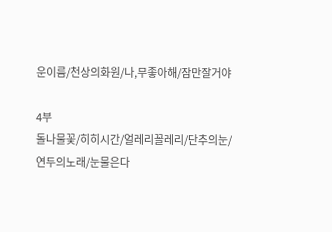운이름/천상의화원/나,무좋아해/잠만잘거야

4부
돌나물꽃/히히시간/얼레리꼴레리/단추의눈/연두의노래/눈물은다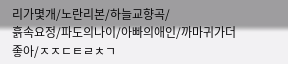리가몇개/노란리본/하늘교향곡/
흙속요정/파도의나이/아빠의애인/까마귀가더좋아/ㅈㅈㄷㅌㄹㅊㄱ